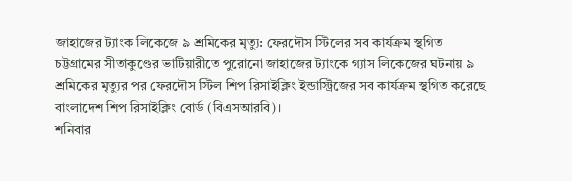জাহাজের ট্যাংক লিকেজে ৯ শ্রমিকের মৃত্যু: ফেরদৌস স্টিলের সব কার্যক্রম স্থগিত
চট্টগ্রামের সীতাকুণ্ডের ভাটিয়ারীতে পুরোনো জাহাজের ট্যাংকে গ্যাস লিকেজের ঘটনায় ৯ শ্রমিকের মৃত্যুর পর ফেরদৌস স্টিল শিপ রিসাইক্লিং ইন্ডাস্ট্রিজের সব কার্যক্রম স্থগিত করেছে বাংলাদেশ শিপ রিসাইক্লিং বোর্ড (বিএসআরবি)।
শনিবার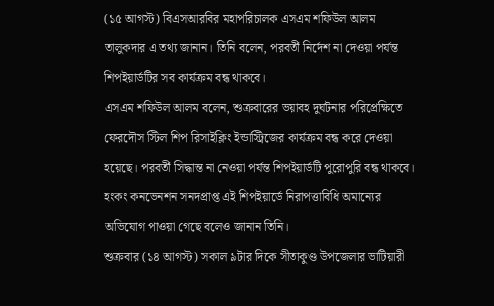(১৫ আগস্ট) বিএসআরবির মহাপরিচালক এসএম শফিউল আলম তালুকদার এ তথ্য জানান। তিনি বলেন, পরবর্তী নির্দেশ না দেওয়া পর্যন্ত শিপইয়ার্ডটির সব কার্যক্রম বন্ধ থাকবে।
এসএম শফিউল আলম বলেন, শুক্রবারের ভয়াবহ দুর্ঘটনার পরিপ্রেক্ষিতে ফেরদৌস স্টিল শিপ রিসাইক্লিং ইন্ডাস্ট্রিজের কার্যক্রম বন্ধ করে দেওয়া হয়েছে। পরবর্তী সিদ্ধান্ত না নেওয়া পর্যন্ত শিপইয়ার্ডটি পুরোপুরি বন্ধ থাকবে। হংকং কনভেনশন সনদপ্রাপ্ত এই শিপইয়ার্ডে নিরাপত্তাবিধি অমান্যের অভিযোগ পাওয়া গেছে বলেও জানান তিনি।
শুক্রবার (১৪ আগস্ট) সকাল ৯টার দিকে সীতাকুণ্ড উপজেলার ভাটিয়ারী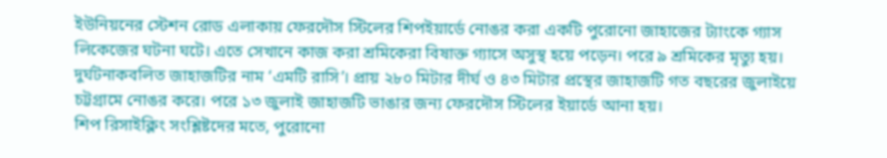ইউনিয়নের স্টেশন রোড এলাকায় ফেরদৌস স্টিলের শিপইয়ার্ডে নোঙর করা একটি পুরোনো জাহাজের ট্যাংকে গ্যাস লিকেজের ঘটনা ঘটে। এতে সেখানে কাজ করা শ্রমিকেরা বিষাক্ত গ্যাসে অসুস্থ হয়ে পড়েন। পরে ৯ শ্রমিকের মৃত্যু হয়।
দুর্ঘটনাকবলিত জাহাজটির নাম ‘এমটি রাসি’। প্রায় ২৮০ মিটার দীর্ঘ ও ৪৩ মিটার প্রস্থের জাহাজটি গত বছরের জুলাইয়ে চট্টগ্রামে নোঙর করে। পরে ১৩ জুলাই জাহাজটি ভাঙার জন্য ফেরদৌস স্টিলের ইয়ার্ডে আনা হয়।
শিপ রিসাইক্লিং সংশ্লিষ্টদের মতে, পুরোনো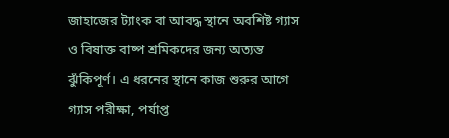জাহাজের ট্যাংক বা আবদ্ধ স্থানে অবশিষ্ট গ্যাস ও বিষাক্ত বাষ্প শ্রমিকদের জন্য অত্যন্ত ঝুঁকিপূর্ণ। এ ধরনের স্থানে কাজ শুরুর আগে গ্যাস পরীক্ষা, পর্যাপ্ত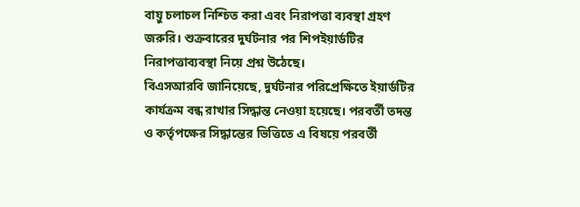বায়ু চলাচল নিশ্চিত করা এবং নিরাপত্তা ব্যবস্থা গ্রহণ জরুরি। শুক্রবারের দুর্ঘটনার পর শিপইয়ার্ডটির নিরাপত্তাব্যবস্থা নিয়ে প্রশ্ন উঠেছে।
বিএসআরবি জানিয়েছে, দুর্ঘটনার পরিপ্রেক্ষিতে ইয়ার্ডটির কার্যক্রম বন্ধ রাখার সিদ্ধান্ত নেওয়া হয়েছে। পরবর্তী তদন্ত ও কর্তৃপক্ষের সিদ্ধান্তের ভিত্তিতে এ বিষয়ে পরবর্তী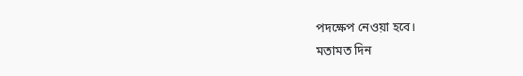পদক্ষেপ নেওয়া হবে।
মতামত দিন